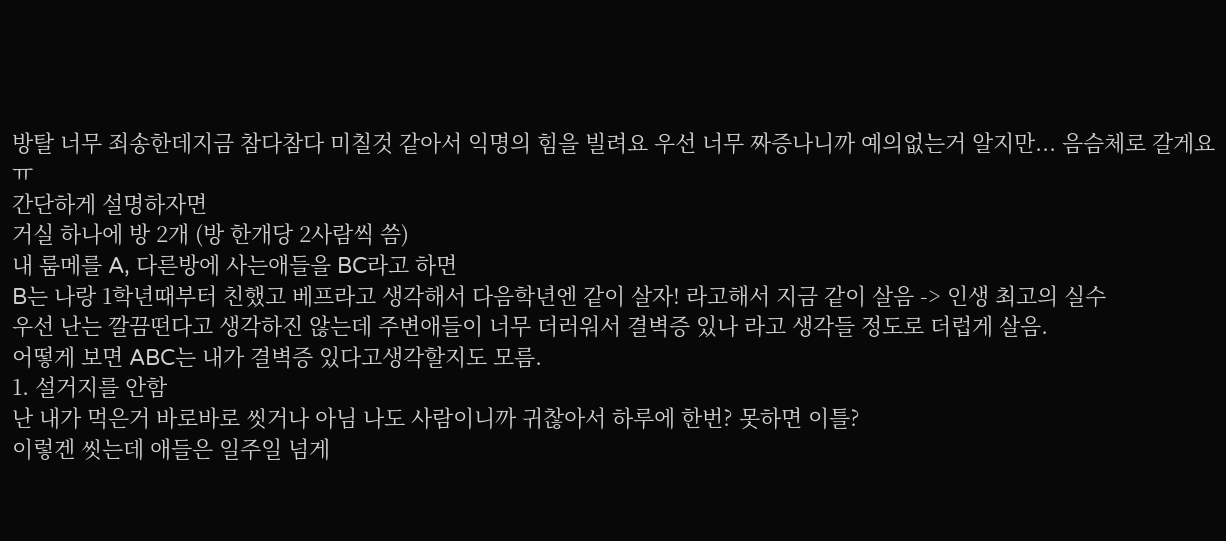방탈 너무 죄송한데지금 참다참다 미칠것 같아서 익명의 힘을 빌려요 우선 너무 짜증나니까 예의없는거 알지만... 음슴체로 갈게요ㅠ
간단하게 설명하자면
거실 하나에 방 2개 (방 한개당 2사람씩 씀)
내 룸메를 A, 다른방에 사는애들을 BC라고 하면
B는 나랑 1학년때부터 친했고 베프라고 생각해서 다음학년엔 같이 살자! 라고해서 지금 같이 살음 -> 인생 최고의 실수
우선 난는 깔끔떤다고 생각하진 않는데 주변애들이 너무 더러워서 결벽증 있나 라고 생각들 정도로 더럽게 살음.
어떻게 보면 ABC는 내가 결벽증 있다고생각할지도 모름.
1. 설거지를 안함
난 내가 먹은거 바로바로 씻거나 아님 나도 사람이니까 귀찮아서 하루에 한번? 못하면 이틀?
이렇겐 씻는데 애들은 일주일 넘게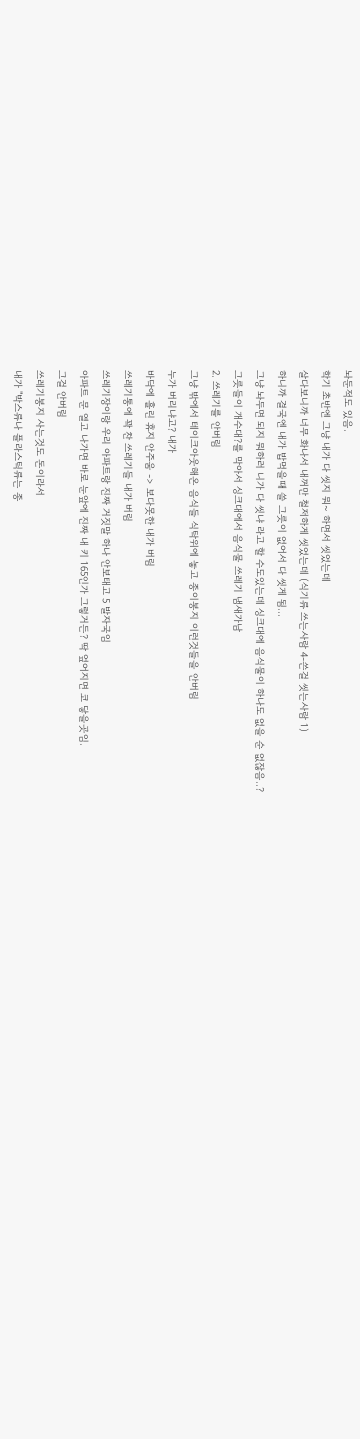놔둔적도 있음.
학기 초반엔 그냥 내가 다 씻지 뭐~ 하면서 씻었는데
살다보니까 너무 화나서 내꺼만 철저하게 씻었는데 (식기류 쓰는사람 4-쓴걸 씻는사람 1)
하니까 결국엔 내가 밥먹을때 쓸 그릇이 없어서 다 씻게 됨...
그냥 놔두면 되지 뭐하러 니가 다 씻냐 라고 할 수도있는데 싱크대에 음식물이 하나도 없을 순 없잖음..?
그릇들이 개수대?를 막아서 싱크대에서 음식물 쓰레기 냄새가남
2. 쓰레기를 안버림
그냥 밖에서 테이크아웃해온 음식들 식탁위에 놓고 종이봉지 이런것들을 안버림
누가 버리냐고? 내가
바닥에 흘린 휴지 안주움 -> 보다못한 내가 버림
쓰레기통에 꽉 찬 쓰레기들 내가 버림
쓰레기장이랑 우리 아파트랑 진짜 거짓말 하나 안보태고 5 발자국임
아파트 문 열고 나가면 바로 눈앞에 진짜 내 키 165인가 그렇거든? 딱 엎어지면 코 닿을곳임.
그걸 안버림
쓰레기봉지 사는것도 돈이라서
내가 "박스류나 플라스틱류는 종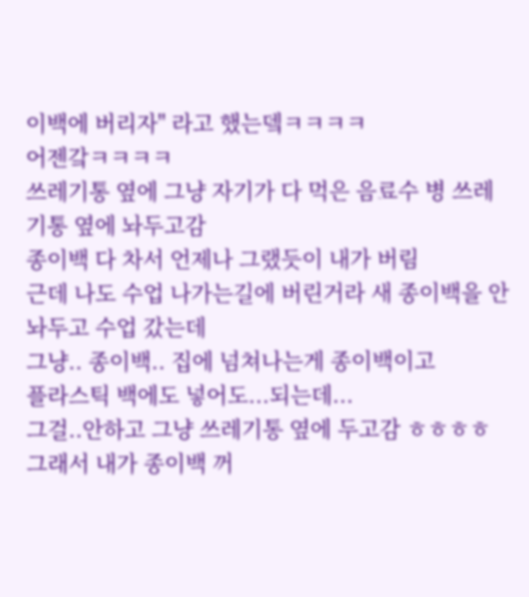이백에 버리자" 라고 했는뎈ㅋㅋㅋㅋ
어젠갘ㅋㅋㅋㅋ
쓰레기통 옆에 그냥 자기가 다 먹은 음료수 병 쓰레기통 옆에 놔두고감
종이백 다 차서 언제나 그랬듯이 내가 버림
근데 나도 수업 나가는길에 버린거라 새 종이백을 안놔두고 수업 갔는데
그냥.. 종이백.. 집에 넘쳐나는게 종이백이고
플라스틱 백에도 넣어도...되는데...
그걸..안하고 그냥 쓰레기통 옆에 두고감 ㅎㅎㅎㅎ
그래서 내가 종이백 꺼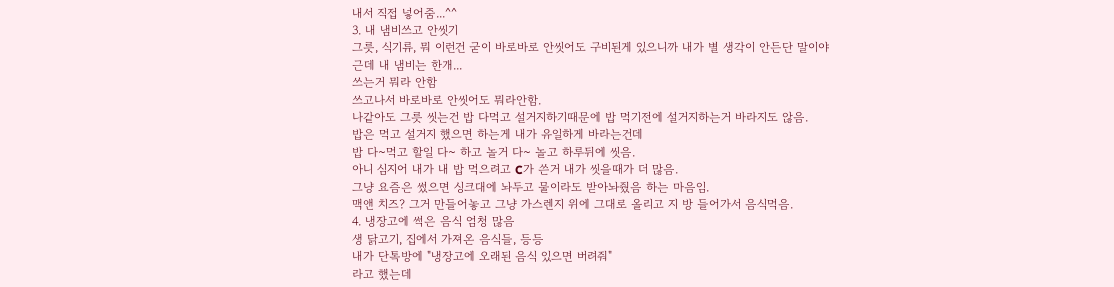내서 직접 넣어줌...^^
3. 내 냄비쓰고 안씻기
그릇, 식기류, 뭐 이런건 굳이 바로바로 안씻어도 구비된게 있으니까 내가 별 생각이 안든단 말이야
근데 내 냄비는 한개...
쓰는거 뭐라 안함
쓰고나서 바로바로 안씻어도 뭐라안함.
나같아도 그릇 씻는건 밥 다먹고 설거지하기때문에 밥 먹기전에 설거지하는거 바라지도 않음.
밥은 먹고 설거지 했으면 하는게 내가 유일하게 바라는건데
밥 다~먹고 할일 다~ 하고 놀거 다~ 놀고 하루뒤에 씻음.
아니 심지어 내가 내 밥 먹으려고 C가 쓴거 내가 씻을때가 더 많음.
그냥 요즘은 썼으면 싱크대에 놔두고 물이라도 받아놔줬음 하는 마음임.
맥앤 치즈? 그거 만들어놓고 그냥 가스렌지 위에 그대로 올리고 지 방 들어가서 음식먹음.
4. 냉장고에 썩은 음식 엄청 많음
생 닭고기, 집에서 가져온 음식들, 등등
내가 단톡방에 "냉장고에 오래된 음식 있으면 버려줘"
라고 했는데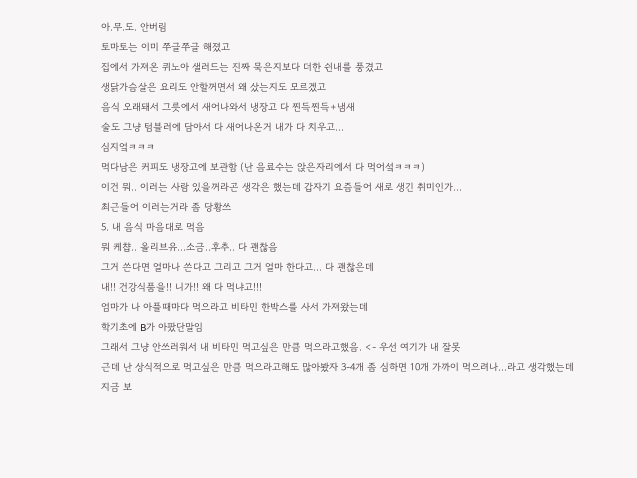아.무.도. 안버림
토마토는 이미 쭈글쭈글 해졌고
집에서 가져온 퀴노아 샐러드는 진짜 묵은지보다 더한 쉰내를 풍겼고
생닭가슴살은 요리도 안할꺼면서 왜 샀는지도 모르겠고
음식 오래돼서 그릇에서 새어나와서 냉장고 다 찐득찐득+냄새
술도 그냥 텀블러에 담아서 다 새어나온거 내가 다 치우고...
심지엌ㅋㅋㅋ
먹다남은 커피도 냉장고에 보관함 (난 음료수는 앉은자리에서 다 먹어섴ㅋㅋㅋ)
이건 뭐.. 이러는 사람 있을꺼라곤 생각은 했는데 갑자기 요즘들어 새로 생긴 취미인가...
최근들어 이러는거라 좀 당황쓰
5. 내 음식 마음대로 먹음
뭐 케챱.. 올리브유...소금..후추.. 다 괜찮음
그거 쓴다면 얼마나 쓴다고 그리고 그거 얼마 한다고... 다 괜찮은데
내!! 건강식품을!! 니가!! 왜 다 먹냐고!!!
엄마가 나 아플때마다 먹으라고 비타민 한박스를 사서 가져왔는데
학기초에 B가 아팠단말임
그래서 그냥 안쓰러워서 내 비타민 먹고싶은 만큼 먹으라고했음. <- 우선 여기가 내 잘못
근데 난 상식적으로 먹고싶은 만큼 먹으라고해도 많아봤자 3-4개 좀 심하면 10개 가까이 먹으려나...라고 생각했는데
지금 보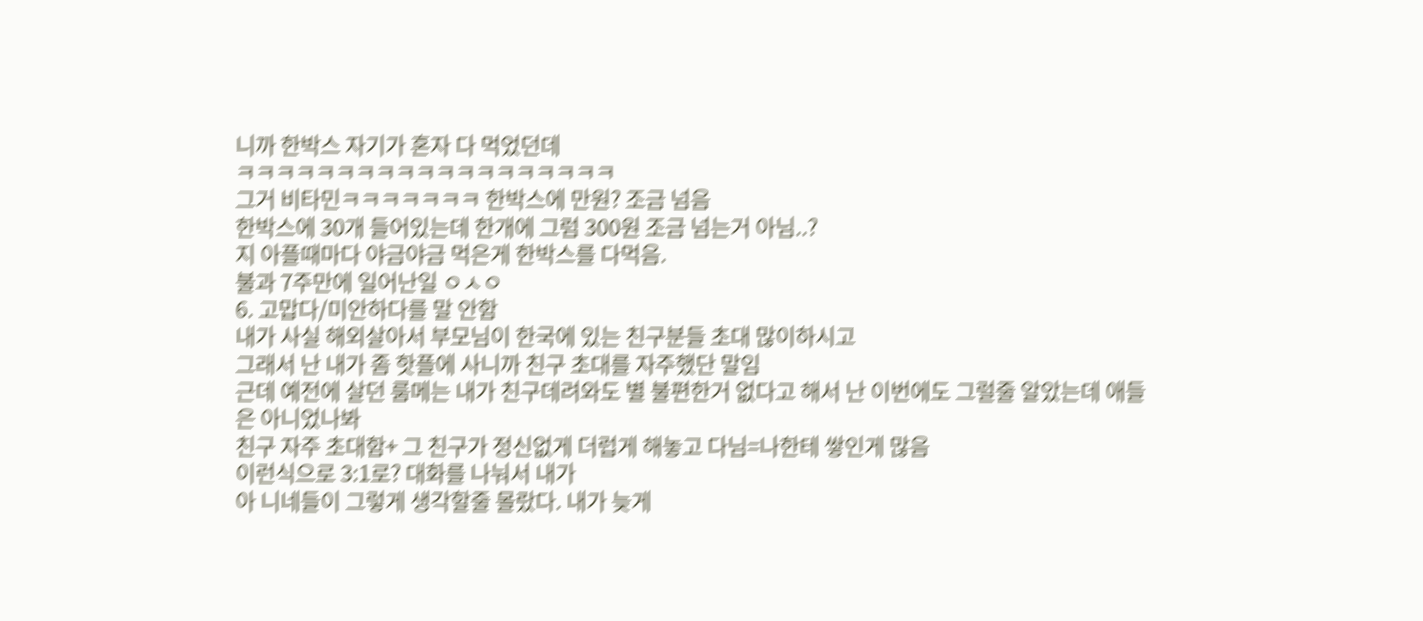니까 한박스 자기가 혼자 다 먹었던데
ㅋㅋㅋㅋㅋㅋㅋㅋㅋㅋㅋㅋㅋㅋㅋㅋㅋㅋㅋ
그거 비타민ㅋㅋㅋㅋㅋㅋㅋ 한박스에 만원? 조금 넘음
한박스에 30개 들어있는데 한개에 그럼 300원 조금 넘는거 아님..?
지 아플때마다 야금야금 먹은게 한박스를 다먹음.
불과 7주만에 일어난일 ㅇㅅㅇ
6. 고맙다/미안하다를 말 안함
내가 사실 해외살아서 부모님이 한국에 있는 친구분들 초대 많이하시고
그래서 난 내가 좀 핫플에 사니까 친구 초대를 자주했단 말임
근데 예전에 살던 룸메는 내가 친구데려와도 별 불편한거 없다고 해서 난 이번에도 그럴줄 알았는데 애들은 아니었나봐
친구 자주 초대함+ 그 친구가 정신없게 더럽게 해놓고 다님=나한테 쌓인게 많음
이런식으로 3:1로? 대화를 나눠서 내가
아 니네들이 그렇게 생각할줄 몰랐다. 내가 늦게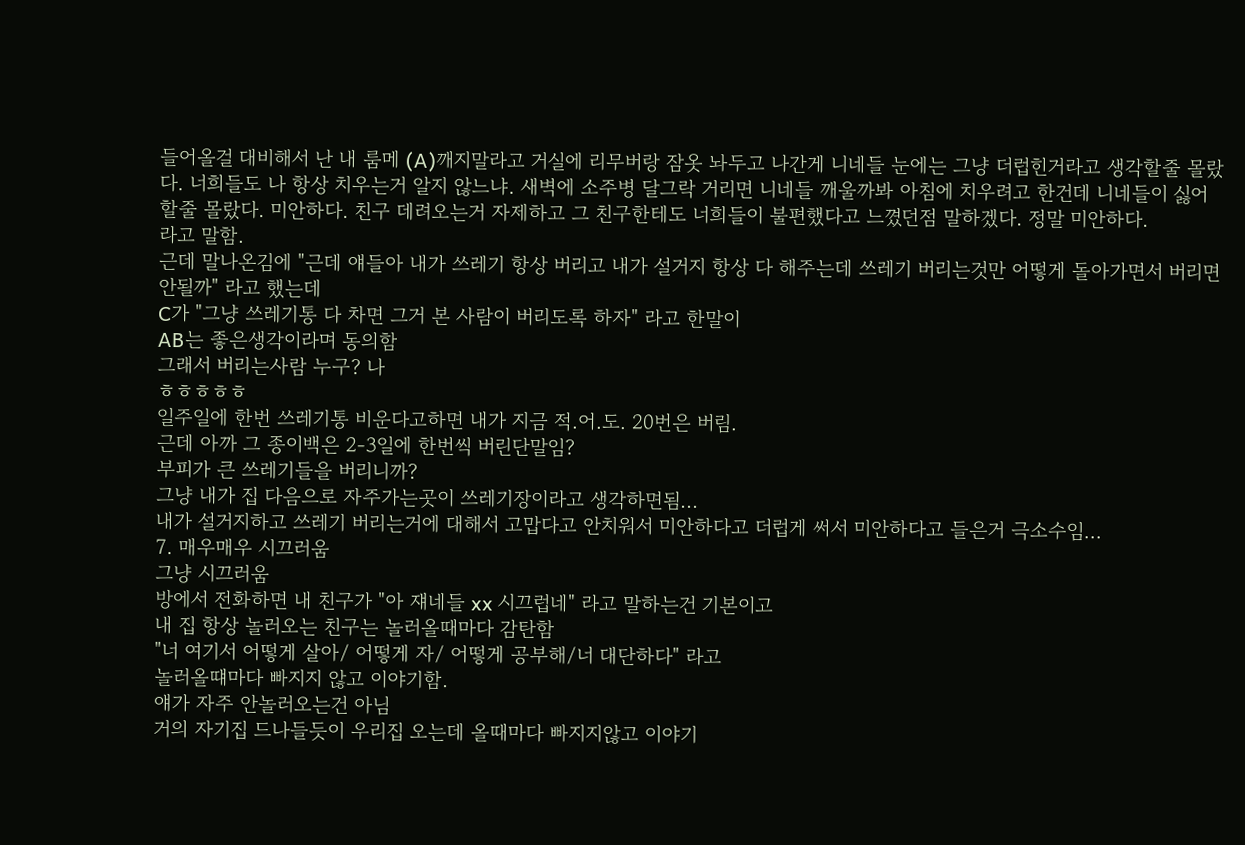들어올걸 대비해서 난 내 룸메 (A)깨지말라고 거실에 리무버랑 잠옷 놔두고 나간게 니네들 눈에는 그냥 더럽힌거라고 생각할줄 몰랐다. 너희들도 나 항상 치우는거 알지 않느냐. 새벽에 소주병 달그락 거리면 니네들 깨울까봐 아침에 치우려고 한건데 니네들이 싫어할줄 몰랐다. 미안하다. 친구 데려오는거 자제하고 그 친구한테도 너희들이 불편했다고 느꼈던점 말하겠다. 정말 미안하다.
라고 말함.
근데 말나온김에 "근데 얘들아 내가 쓰레기 항상 버리고 내가 설거지 항상 다 해주는데 쓰레기 버리는것만 어떻게 돌아가면서 버리면 안될까" 라고 했는데
C가 "그냥 쓰레기통 다 차면 그거 본 사람이 버리도록 하자" 라고 한말이
AB는 좋은생각이라며 동의함
그래서 버리는사람 누구? 나
ㅎㅎㅎㅎㅎ
일주일에 한번 쓰레기통 비운다고하면 내가 지금 적.어.도. 20번은 버림.
근데 아까 그 종이백은 2-3일에 한번씩 버린단말임?
부피가 큰 쓰레기들을 버리니까?
그냥 내가 집 다음으로 자주가는곳이 쓰레기장이라고 생각하면됨...
내가 설거지하고 쓰레기 버리는거에 대해서 고맙다고 안치워서 미안하다고 더럽게 써서 미안하다고 들은거 극소수임...
7. 매우매우 시끄러움
그냥 시끄러움
방에서 전화하면 내 친구가 "아 쟤네들 xx 시끄럽네" 라고 말하는건 기본이고
내 집 항상 놀러오는 친구는 놀러올때마다 감탄함
"너 여기서 어떻게 살아/ 어떻게 자/ 어떻게 공부해/너 대단하다" 라고
놀러올떄마다 빠지지 않고 이야기함.
얘가 자주 안놀러오는건 아님
거의 자기집 드나들듯이 우리집 오는데 올때마다 빠지지않고 이야기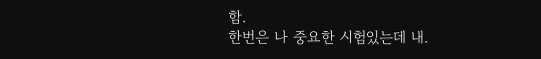함.
한번은 나 중요한 시험있는데 내.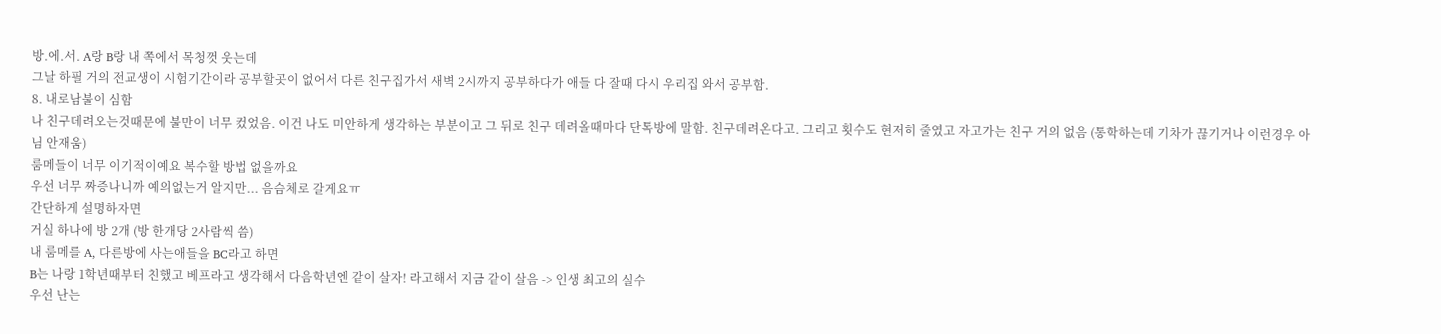방.에.서. A랑 B랑 내 쪽에서 목청껏 웃는데
그날 하필 거의 전교생이 시험기간이라 공부할곳이 없어서 다른 친구집가서 새벽 2시까지 공부하다가 애들 다 잘때 다시 우리집 와서 공부함.
8. 내로남불이 심함
나 친구데려오는것때문에 불만이 너무 컸었음. 이건 나도 미안하게 생각하는 부분이고 그 뒤로 친구 데려올때마다 단톡방에 말함. 친구데려온다고. 그리고 횟수도 현저히 줄였고 자고가는 친구 거의 없음 (통학하는데 기차가 끊기거나 이런경우 아님 안재움)
룸메들이 너무 이기적이예요 복수할 방법 없을까요
우선 너무 짜증나니까 예의없는거 알지만... 음슴체로 갈게요ㅠ
간단하게 설명하자면
거실 하나에 방 2개 (방 한개당 2사람씩 씀)
내 룸메를 A, 다른방에 사는애들을 BC라고 하면
B는 나랑 1학년때부터 친했고 베프라고 생각해서 다음학년엔 같이 살자! 라고해서 지금 같이 살음 -> 인생 최고의 실수
우선 난는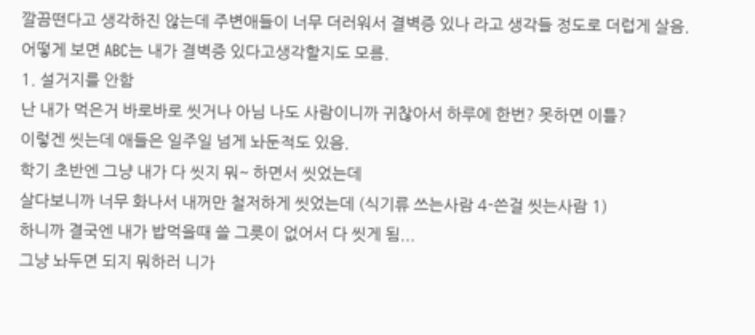깔끔떤다고 생각하진 않는데 주변애들이 너무 더러워서 결벽증 있나 라고 생각들 정도로 더럽게 살음.
어떻게 보면 ABC는 내가 결벽증 있다고생각할지도 모름.
1. 설거지를 안함
난 내가 먹은거 바로바로 씻거나 아님 나도 사람이니까 귀찮아서 하루에 한번? 못하면 이틀?
이렇겐 씻는데 애들은 일주일 넘게 놔둔적도 있음.
학기 초반엔 그냥 내가 다 씻지 뭐~ 하면서 씻었는데
살다보니까 너무 화나서 내꺼만 철저하게 씻었는데 (식기류 쓰는사람 4-쓴걸 씻는사람 1)
하니까 결국엔 내가 밥먹을때 쓸 그릇이 없어서 다 씻게 됨...
그냥 놔두면 되지 뭐하러 니가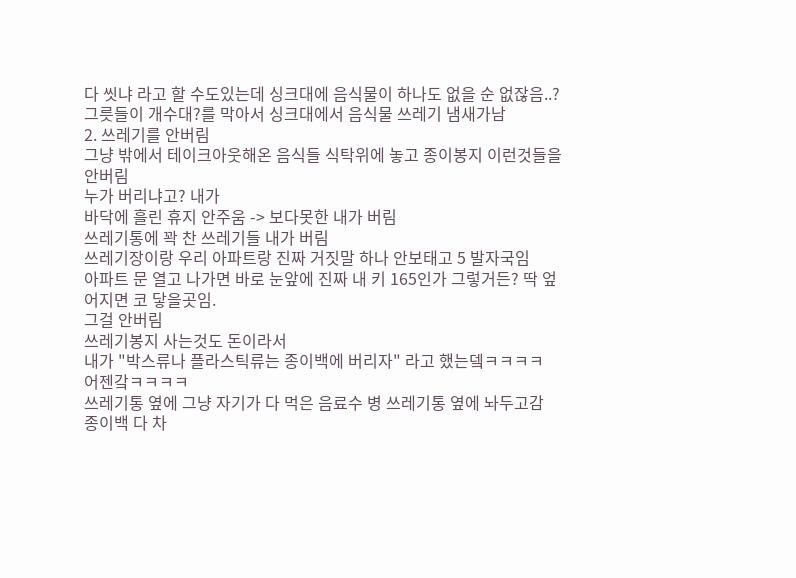다 씻냐 라고 할 수도있는데 싱크대에 음식물이 하나도 없을 순 없잖음..?
그릇들이 개수대?를 막아서 싱크대에서 음식물 쓰레기 냄새가남
2. 쓰레기를 안버림
그냥 밖에서 테이크아웃해온 음식들 식탁위에 놓고 종이봉지 이런것들을 안버림
누가 버리냐고? 내가
바닥에 흘린 휴지 안주움 -> 보다못한 내가 버림
쓰레기통에 꽉 찬 쓰레기들 내가 버림
쓰레기장이랑 우리 아파트랑 진짜 거짓말 하나 안보태고 5 발자국임
아파트 문 열고 나가면 바로 눈앞에 진짜 내 키 165인가 그렇거든? 딱 엎어지면 코 닿을곳임.
그걸 안버림
쓰레기봉지 사는것도 돈이라서
내가 "박스류나 플라스틱류는 종이백에 버리자" 라고 했는뎈ㅋㅋㅋㅋ
어젠갘ㅋㅋㅋㅋ
쓰레기통 옆에 그냥 자기가 다 먹은 음료수 병 쓰레기통 옆에 놔두고감
종이백 다 차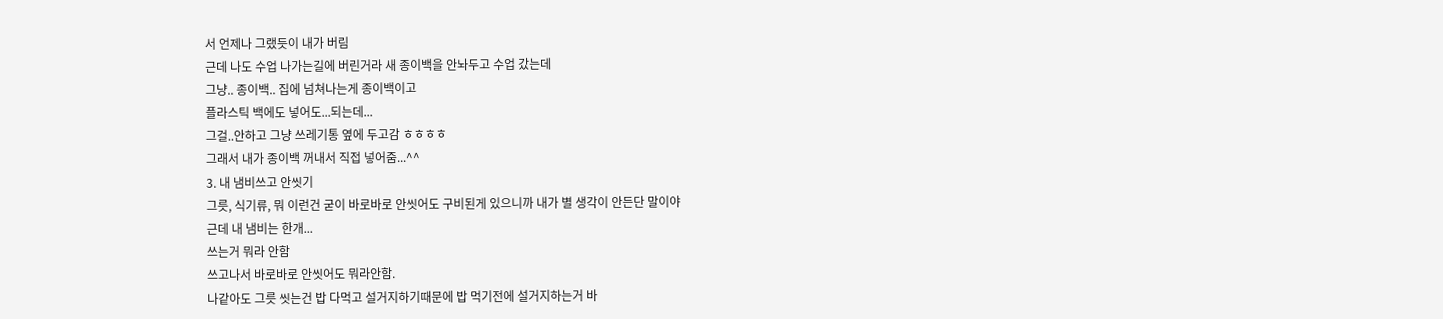서 언제나 그랬듯이 내가 버림
근데 나도 수업 나가는길에 버린거라 새 종이백을 안놔두고 수업 갔는데
그냥.. 종이백.. 집에 넘쳐나는게 종이백이고
플라스틱 백에도 넣어도...되는데...
그걸..안하고 그냥 쓰레기통 옆에 두고감 ㅎㅎㅎㅎ
그래서 내가 종이백 꺼내서 직접 넣어줌...^^
3. 내 냄비쓰고 안씻기
그릇, 식기류, 뭐 이런건 굳이 바로바로 안씻어도 구비된게 있으니까 내가 별 생각이 안든단 말이야
근데 내 냄비는 한개...
쓰는거 뭐라 안함
쓰고나서 바로바로 안씻어도 뭐라안함.
나같아도 그릇 씻는건 밥 다먹고 설거지하기때문에 밥 먹기전에 설거지하는거 바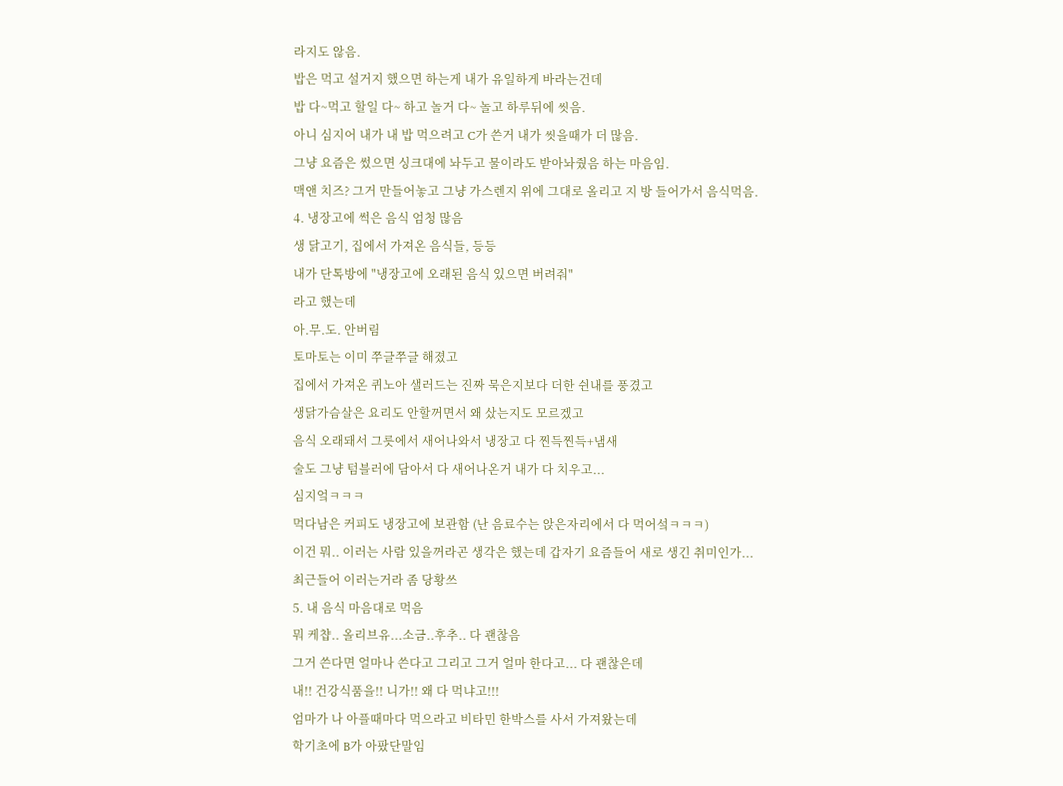라지도 않음.
밥은 먹고 설거지 했으면 하는게 내가 유일하게 바라는건데
밥 다~먹고 할일 다~ 하고 놀거 다~ 놀고 하루뒤에 씻음.
아니 심지어 내가 내 밥 먹으려고 C가 쓴거 내가 씻을때가 더 많음.
그냥 요즘은 썼으면 싱크대에 놔두고 물이라도 받아놔줬음 하는 마음임.
맥앤 치즈? 그거 만들어놓고 그냥 가스렌지 위에 그대로 올리고 지 방 들어가서 음식먹음.
4. 냉장고에 썩은 음식 엄청 많음
생 닭고기, 집에서 가져온 음식들, 등등
내가 단톡방에 "냉장고에 오래된 음식 있으면 버려줘"
라고 했는데
아.무.도. 안버림
토마토는 이미 쭈글쭈글 해졌고
집에서 가져온 퀴노아 샐러드는 진짜 묵은지보다 더한 쉰내를 풍겼고
생닭가슴살은 요리도 안할꺼면서 왜 샀는지도 모르겠고
음식 오래돼서 그릇에서 새어나와서 냉장고 다 찐득찐득+냄새
술도 그냥 텀블러에 담아서 다 새어나온거 내가 다 치우고...
심지엌ㅋㅋㅋ
먹다남은 커피도 냉장고에 보관함 (난 음료수는 앉은자리에서 다 먹어섴ㅋㅋㅋ)
이건 뭐.. 이러는 사람 있을꺼라곤 생각은 했는데 갑자기 요즘들어 새로 생긴 취미인가...
최근들어 이러는거라 좀 당황쓰
5. 내 음식 마음대로 먹음
뭐 케챱.. 올리브유...소금..후추.. 다 괜찮음
그거 쓴다면 얼마나 쓴다고 그리고 그거 얼마 한다고... 다 괜찮은데
내!! 건강식품을!! 니가!! 왜 다 먹냐고!!!
엄마가 나 아플때마다 먹으라고 비타민 한박스를 사서 가져왔는데
학기초에 B가 아팠단말임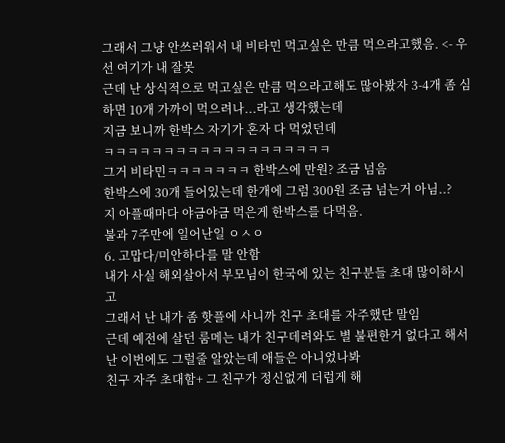그래서 그냥 안쓰러워서 내 비타민 먹고싶은 만큼 먹으라고했음. <- 우선 여기가 내 잘못
근데 난 상식적으로 먹고싶은 만큼 먹으라고해도 많아봤자 3-4개 좀 심하면 10개 가까이 먹으려나...라고 생각했는데
지금 보니까 한박스 자기가 혼자 다 먹었던데
ㅋㅋㅋㅋㅋㅋㅋㅋㅋㅋㅋㅋㅋㅋㅋㅋㅋㅋㅋ
그거 비타민ㅋㅋㅋㅋㅋㅋㅋ 한박스에 만원? 조금 넘음
한박스에 30개 들어있는데 한개에 그럼 300원 조금 넘는거 아님..?
지 아플때마다 야금야금 먹은게 한박스를 다먹음.
불과 7주만에 일어난일 ㅇㅅㅇ
6. 고맙다/미안하다를 말 안함
내가 사실 해외살아서 부모님이 한국에 있는 친구분들 초대 많이하시고
그래서 난 내가 좀 핫플에 사니까 친구 초대를 자주했단 말임
근데 예전에 살던 룸메는 내가 친구데려와도 별 불편한거 없다고 해서 난 이번에도 그럴줄 알았는데 애들은 아니었나봐
친구 자주 초대함+ 그 친구가 정신없게 더럽게 해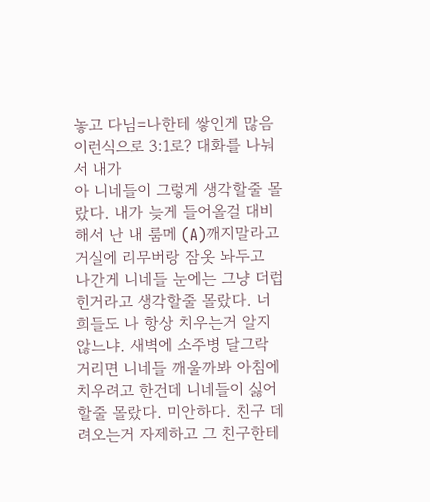놓고 다님=나한테 쌓인게 많음
이런식으로 3:1로? 대화를 나눠서 내가
아 니네들이 그렇게 생각할줄 몰랐다. 내가 늦게 들어올걸 대비해서 난 내 룸메 (A)깨지말라고 거실에 리무버랑 잠옷 놔두고 나간게 니네들 눈에는 그냥 더럽힌거라고 생각할줄 몰랐다. 너희들도 나 항상 치우는거 알지 않느냐. 새벽에 소주병 달그락 거리면 니네들 깨울까봐 아침에 치우려고 한건데 니네들이 싫어할줄 몰랐다. 미안하다. 친구 데려오는거 자제하고 그 친구한테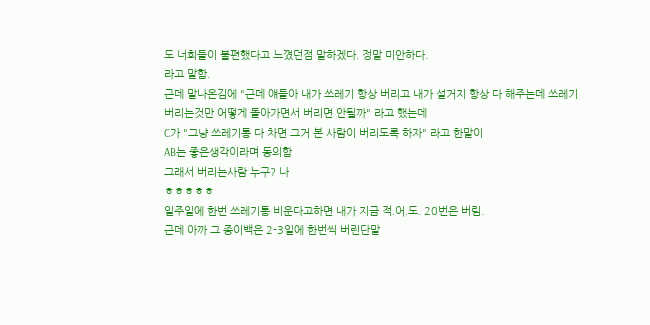도 너희들이 불편했다고 느꼈던점 말하겠다. 정말 미안하다.
라고 말함.
근데 말나온김에 "근데 얘들아 내가 쓰레기 항상 버리고 내가 설거지 항상 다 해주는데 쓰레기 버리는것만 어떻게 돌아가면서 버리면 안될까" 라고 했는데
C가 "그냥 쓰레기통 다 차면 그거 본 사람이 버리도록 하자" 라고 한말이
AB는 좋은생각이라며 동의함
그래서 버리는사람 누구? 나
ㅎㅎㅎㅎㅎ
일주일에 한번 쓰레기통 비운다고하면 내가 지금 적.어.도. 20번은 버림.
근데 아까 그 종이백은 2-3일에 한번씩 버린단말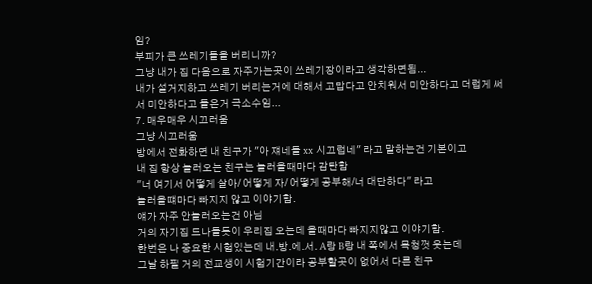임?
부피가 큰 쓰레기들을 버리니까?
그냥 내가 집 다음으로 자주가는곳이 쓰레기장이라고 생각하면됨...
내가 설거지하고 쓰레기 버리는거에 대해서 고맙다고 안치워서 미안하다고 더럽게 써서 미안하다고 들은거 극소수임...
7. 매우매우 시끄러움
그냥 시끄러움
방에서 전화하면 내 친구가 "아 쟤네들 xx 시끄럽네" 라고 말하는건 기본이고
내 집 항상 놀러오는 친구는 놀러올때마다 감탄함
"너 여기서 어떻게 살아/ 어떻게 자/ 어떻게 공부해/너 대단하다" 라고
놀러올떄마다 빠지지 않고 이야기함.
얘가 자주 안놀러오는건 아님
거의 자기집 드나들듯이 우리집 오는데 올때마다 빠지지않고 이야기함.
한번은 나 중요한 시험있는데 내.방.에.서. A랑 B랑 내 쪽에서 목청껏 웃는데
그날 하필 거의 전교생이 시험기간이라 공부할곳이 없어서 다른 친구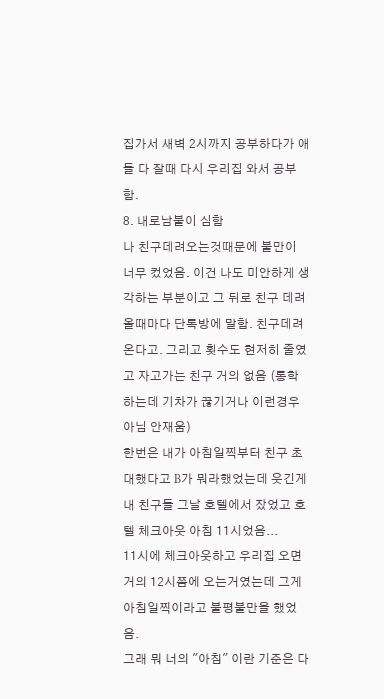집가서 새벽 2시까지 공부하다가 애들 다 잘때 다시 우리집 와서 공부함.
8. 내로남불이 심함
나 친구데려오는것때문에 불만이 너무 컸었음. 이건 나도 미안하게 생각하는 부분이고 그 뒤로 친구 데려올때마다 단톡방에 말함. 친구데려온다고. 그리고 횟수도 현저히 줄였고 자고가는 친구 거의 없음 (통학하는데 기차가 끊기거나 이런경우 아님 안재움)
한번은 내가 아침일찍부터 친구 초대했다고 B가 뭐라했었는데 웃긴게
내 친구들 그날 호텔에서 잤었고 호텔 체크아웃 아침 11시었음...
11시에 체크아웃하고 우리집 오면 거의 12시쯤에 오는거였는데 그게 아침일찍이라고 불평불만을 했었음.
그래 뭐 너의 "아침" 이란 기준은 다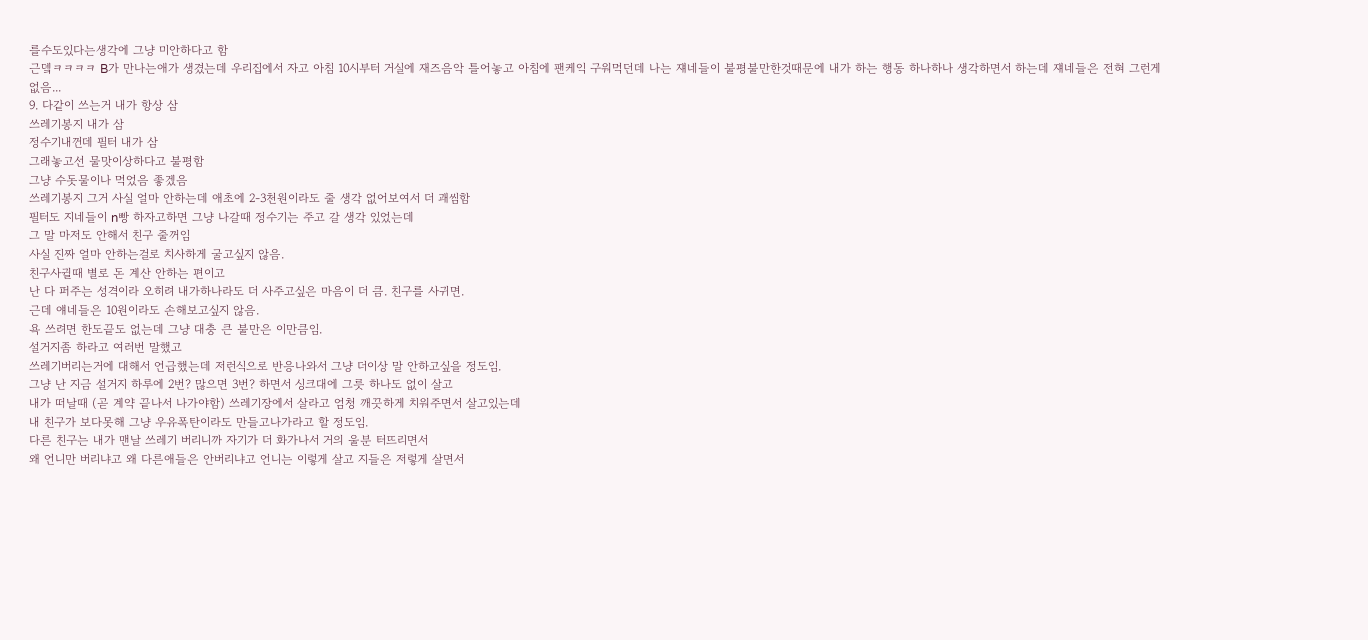를수도있다는생각에 그냥 미안하다고 함
근뎈ㅋㅋㅋㅋ B가 만나는애가 생겼는데 우리집에서 자고 아침 10시부터 거실에 재즈음악 틀어놓고 아침에 팬케익 구워먹던데 나는 쟤네들이 불평불만한것때문에 내가 하는 행동 하나하나 생각하면서 하는데 쟤네들은 전혀 그런게 없음...
9. 다같이 쓰는거 내가 항상 삼
쓰레기봉지 내가 삼
정수기내껀데 필터 내가 삼
그래놓고선 물맛이상하다고 불평함
그냥 수돗물이나 먹었음 좋겠음
쓰레기봉지 그거 사실 얼마 안하는데 애초에 2-3천원이라도 줄 생각 없어보여서 더 괘씸함
필터도 지네들이 n빵 하자고하면 그냥 나갈때 정수기는 주고 갈 생각 있었는데
그 말 마저도 안해서 친구 줄꺼임
사실 진짜 얼마 안하는걸로 치사하게 굴고싶지 않음.
친구사귈때 별로 돈 계산 안하는 편이고
난 다 퍼주는 성격이라 오히려 내가하나라도 더 사주고싶은 마음이 더 큼. 친구를 사귀면.
근데 얘네들은 10원이라도 손해보고싶지 않음.
욕 쓰려면 한도끝도 없는데 그냥 대충 큰 불만은 이만큼임.
설거지좀 하라고 여러번 말했고
쓰레기버리는거에 대해서 언급했는데 저런식으로 반응나와서 그냥 더이상 말 안하고싶을 정도임.
그냥 난 지금 설거지 하루에 2번? 많으면 3번? 하면서 싱크대에 그릇 하나도 없이 살고
내가 떠날때 (곧 계약 끝나서 나가야함) 쓰레기장에서 살라고 엄청 깨끗하게 치워주면서 살고있는데
내 친구가 보다못해 그냥 우유폭탄이라도 만들고나가라고 할 정도임.
다른 친구는 내가 맨날 쓰레기 버리니까 자기가 더 화가나서 거의 울분 터뜨리면서
왜 언니만 버리냐고 왜 다른애들은 안버리냐고 언니는 이렇게 살고 지들은 저렇게 살면서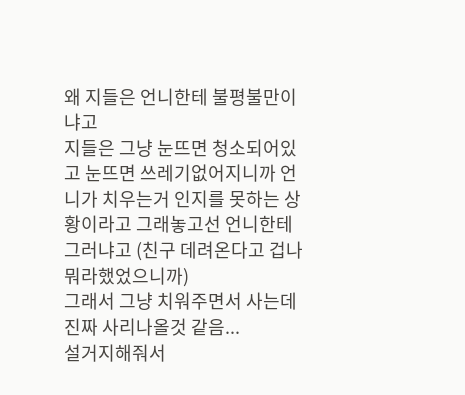왜 지들은 언니한테 불평불만이냐고
지들은 그냥 눈뜨면 청소되어있고 눈뜨면 쓰레기없어지니까 언니가 치우는거 인지를 못하는 상황이라고 그래놓고선 언니한테 그러냐고 (친구 데려온다고 겁나 뭐라했었으니까)
그래서 그냥 치워주면서 사는데 진짜 사리나올것 같음...
설거지해줘서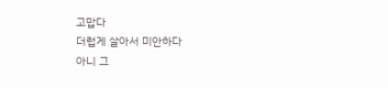고맙다
더럽게 살아서 미안하다
아니 그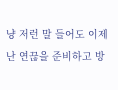냥 저런 말 들어도 이제 난 연끊을 준비하고 방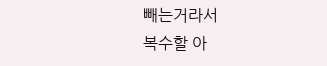빼는거라서
복수할 아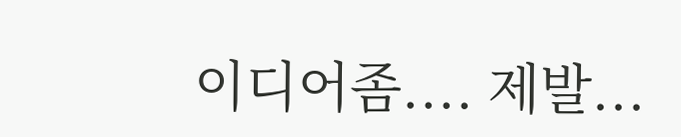이디어좀.... 제발...